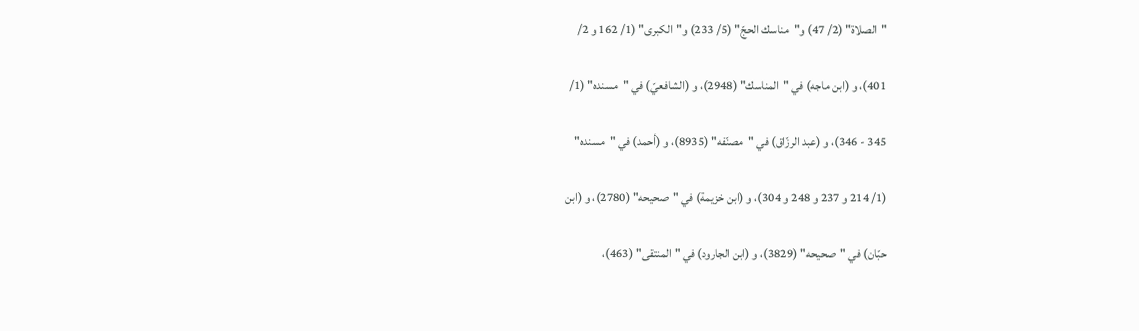"الصلاة" (2/ 47) و"مناسك الحجّ" (5/ 233) و"الكبرى" (1/ 162 و 2/

401)، و (ابن ماجه) في "المناسك" (2948)، و (الشافعيّ) في "مسنده" (1/

345 - 346)، و (عبد الرزّاق) في "مصنّفه" (8935)، و (أحمد) في "مسنده"

(1/ 214 و 237 و 248 و 304)، و (ابن خزيمة) في "صحيحه" (2780)، و (ابن

حبّان) في "صحيحه" (3829)، و (ابن الجارود) في "المنتقى" (463)،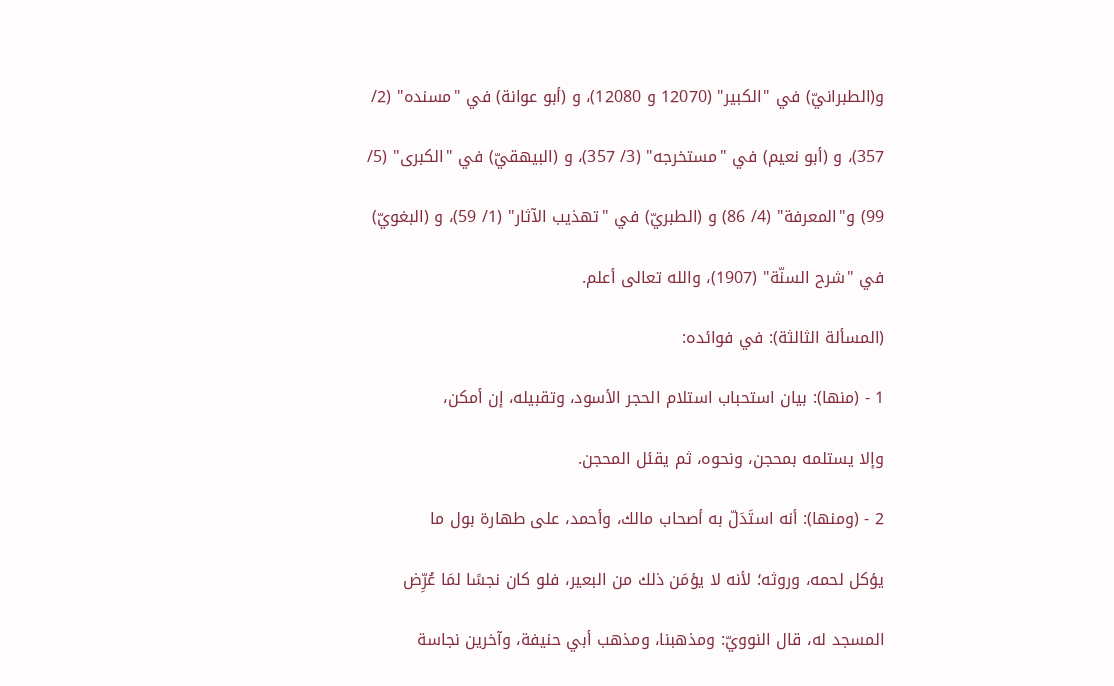و(الطبرانيّ) في "الكبير" (12070 و 12080)، و (أبو عوانة) في "مسنده" (2/

357)، و (أبو نعيم) في "مستخرجه" (3/ 357)، و (البيهقيّ) في "الكبرى" (5/

99) و"المعرفة" (4/ 86) و (الطبريّ) في "تهذيب الآثار" (1/ 59)، و (البغويّ)

في "شرح السنّة" (1907)، والله تعالى أعلم.

(المسألة الثالثة): في فوائده:

1 - (منها): بيان استحباب استلام الحجر الأسود، وتقبيله، إن أمكن،

وإلا يستلمه بمحجن، ونحوه، ثم يقئل المحجن.

2 - (ومنها): أنه استَدَلّ به أصحاب مالك، وأحمد، على طهارة بول ما

يؤكل لحمه، وروثه؛ لأنه لا يؤمَن ذلك من البعير، فلو كان نجسًا لمَا عُرِّض

المسجد له، قال النوويّ: ومذهبنا، ومذهب أبي حنيفة، وآخرين نجاسة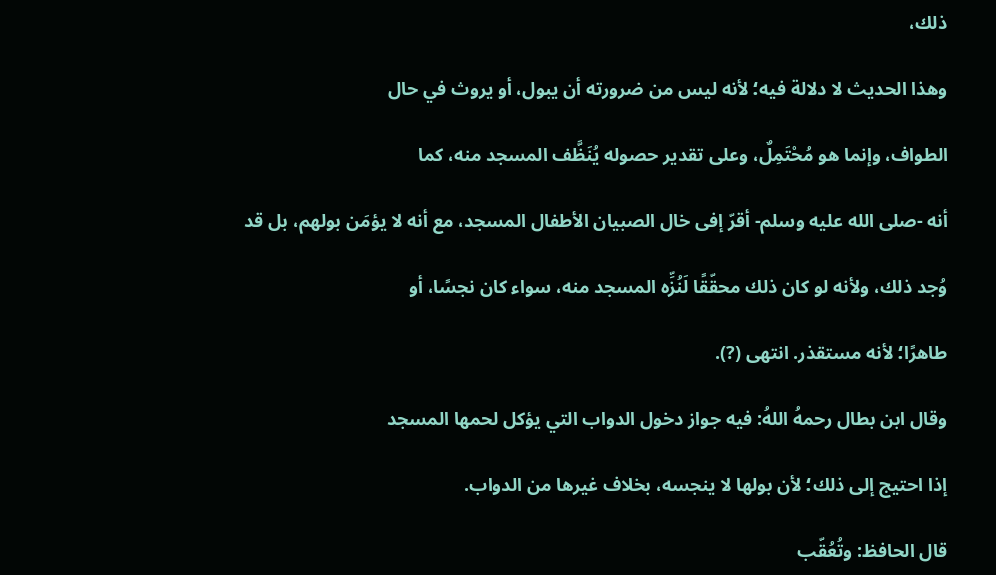ذلك،

وهذا الحديث لا دلالة فيه؛ لأنه ليس من ضرورته أن يبول، أو يروث في حال

الطواف، وإنما هو مُحْتَمِلٌ، وعلى تقدير حصوله يُنَظَّف المسجد منه، كما

أنه -صلى الله عليه وسلم- أقرّ إفى خال الصبيان الأطفال المسجد، مع أنه لا يؤمَن بولهم، بل قد

وُجد ذلك، ولأنه لو كان ذلك محقّقًا لَنُزِّه المسجد منه، سواء كان نجسًا، أو

طاهرًا؛ لأنه مستقذر. انتهى (?).

وقال ابن بطال رحمهُ اللهُ: فيه جواز دخول الدواب التي يؤكل لحمها المسجد

إذا احتيج إلى ذلك؛ لأن بولها لا ينجسه، بخلاف غيرها من الدواب.

قال الحافظ: وتُعُقّب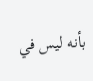بأنه ليس في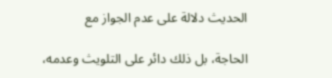الحديث دلالة على عدم الجواز مع

الحاجة، بل ذلك دائر على التلويث وعدمه،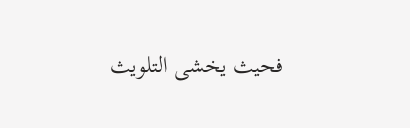فحيث يخشى التلويث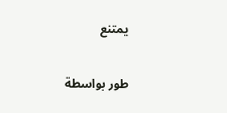يمتنع

طور بواسطة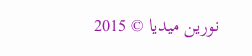نورين ميديا © 2015